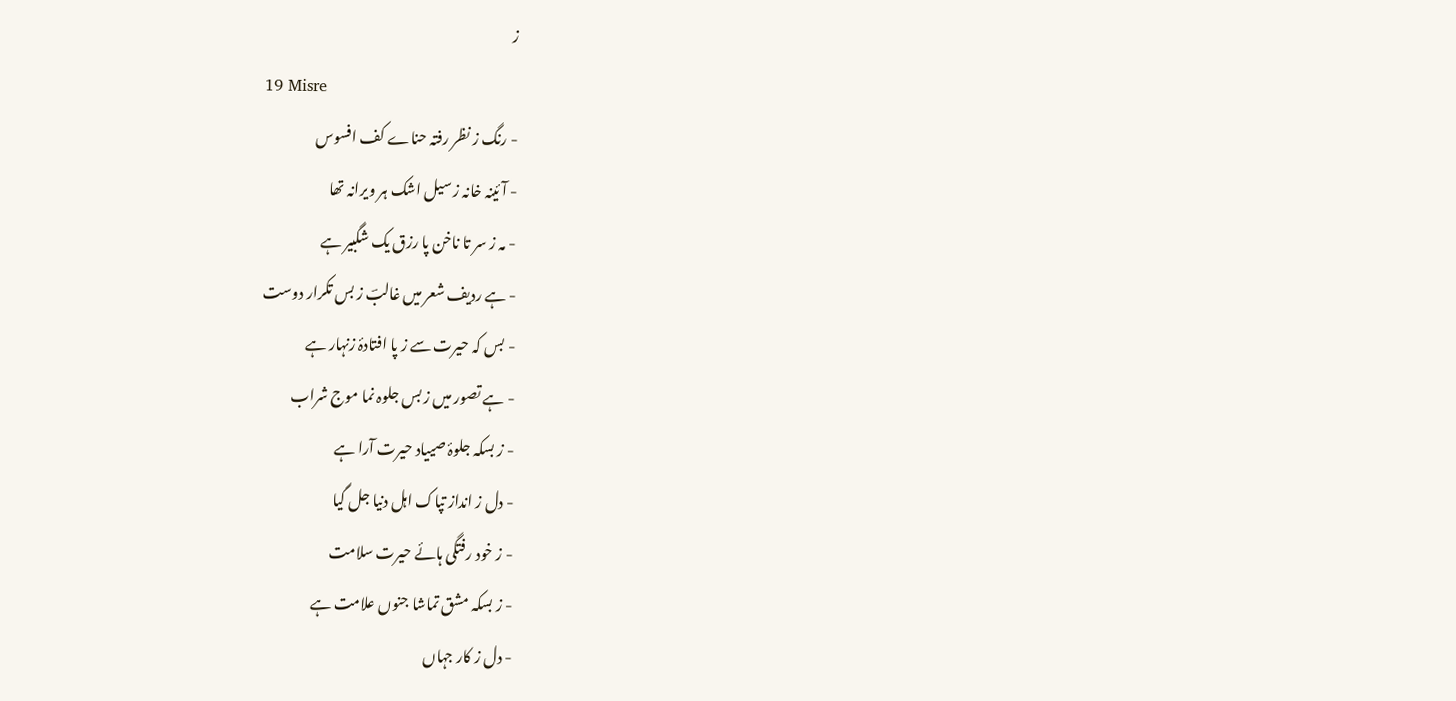ز
19 Misre
- رنگ ز نظر رفتہ حناے کف افسوس
- آئینہ خانہ ز سیل اشک ہر ویرانہ تھا
- مہ ز سر تا ناخن پا رزق یک شگبیر ہے
- ہے ردیف شعر میں غالبؔ ز بس تکرار دوست
- بس کہ حیرت سے ز پا افتادۂ زنہار ہے
- ہے تصور میں ز بس جلوہ نما موج شراب
- ز بسکہ جلوۂ صییاد حیرت آرا ہے
- دل ز انداز تپاک اہل دنیا جل گیا
- ز خود رفتگی ہائے حیرت سلامت
- ز بسکہ مشق تماشا جنوں علامت ہے
- دل ز کار جہاں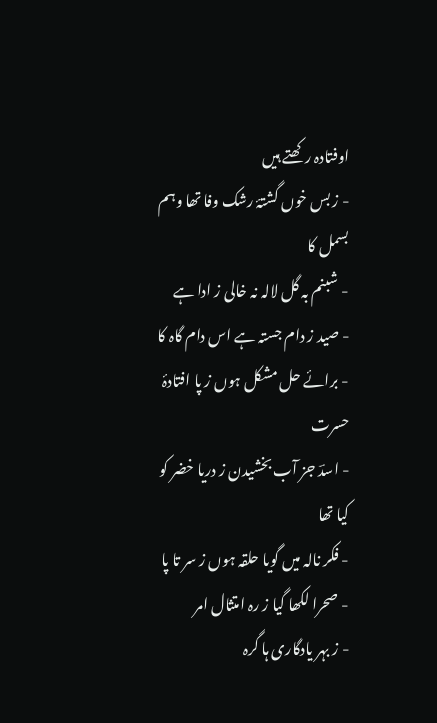اوفتادہ رکھتے ہیں
- ز بس خوں گشتۂ رشک وفا تھا وہم بسمل کا
- شبنم بہ گل لالہ نہ خالی ز ادا ہے
- صید ز دام جستہ ہے اس دام گاہ کا
- برائے حل مشکل ہوں ز پا افتادۂ حسرت
- اسدؔ جز آب بخشیدن ز دریا خضر کو کیا تھا
- فکر نالہ میں گویا حلقہ ہوں ز سر تا پا
- صحرا لکھا گیا ز رہ امتثال امر
- ز بہر یادگاری ہا گرہ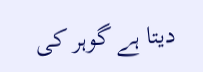دیتا ہے گوہر کی